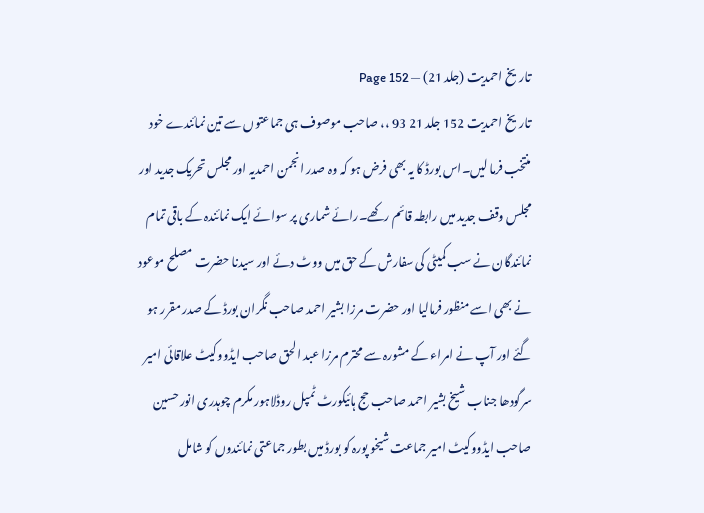تاریخ احمدیت (جلد 21) — Page 152
تاریخ احمدیت 152 جلد 21 93 ،، صاحب موصوف ہی جماعتوں سے تین نمائندے خود منتخب فرما لیں۔اس بورڈ کا یہ بھی فرض ہو کہ وہ صدر انجمن احمدیہ اور مجلس تحریک جدید اور مجلس وقف جدید میں رابطہ قائم رکھے۔رائے شماری پر سوائے ایک نمائندہ کے باقی تمام نمائندگان نے سب کمیٹی کی سفارش کے حق میں ووٹ دئے اور سیدنا حضرت مصلح موعود نے بھی اسے منظور فرمالیا اور حضرت مرزا بشیر احمد صاحب نگران بورڈ کے صدر مقرر ہو گئے اور آپ نے امراء کے مشورہ سے محترم مرزا عبد الحق صاحب ایڈووکیٹ علاقائی امیر سرگودھا جناب شیخ بشیر احمد صاحب حج ہائیکورٹ ٹمپل روڈلاہور مکرم چوہدری انور حسین صاحب ایڈووکیٹ امیر جماعت شیخو پورہ کو بورڈ میں بطور جماعتی نمائندوں کو شامل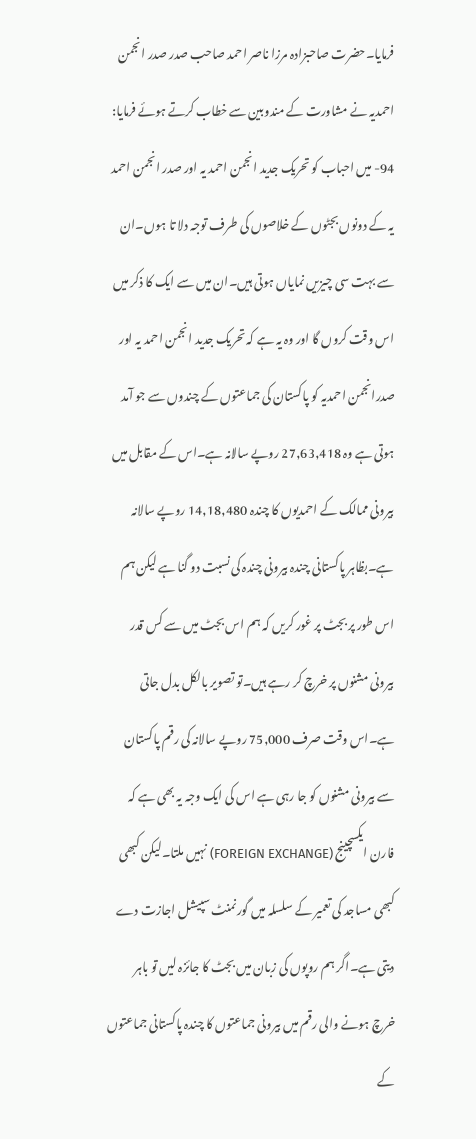فرمایا۔حضرت صاحبزادہ مرزا ناصر احمد صاحب صدر صدر انجمن احمدیہ نے مشاورت کے مندوبین سے خطاب کرتے ہوئے فرمایا: 94- میں احباب کو تحریک جدید انجمن احمد یہ اور صدر انجمن احمد یہ کے دونوں بجٹوں کے خلاصوں کی طرف توجہ دلا تا ہوں۔ان سے بہت سی چیزیں نمایاں ہوتی ہیں۔ان میں سے ایک کا ذکر میں اس وقت کروں گا اور وہ یہ ہے کہ تحریک جدید انجمن احمد یہ اور صدرانجمن احمدیہ کو پاکستان کی جماعتوں کے چندوں سے جو آمد ہوتی ہے وہ 27,63,418 روپے سالانہ ہے۔اس کے مقابل میں بیرونی ممالک کے احمدیوں کا چندہ 14,18,480 روپے سالانہ ہے۔بظاہر پاکستانی چندہ بیرونی چندہ کی نسبت دو گنا ہے لیکن ہم اس طور پر بجٹ پر غور کریں کہ ہم اس بجٹ میں سے کس قدر بیرونی مشنوں پر خرچ کر رہے ہیں۔تو تصویر بالکل بدل جاتی ہے۔اس وقت صرف 75,000 روپے سالانہ کی رقم پاکستان سے بیرونی مشنوں کو جا رہی ہے اس کی ایک وجہ یہ بھی ہے کہ فارن ایکسچینج (FOREIGN EXCHANGE) نہیں ملتا۔لیکن کبھی کبھی مساجد کی تعمیر کے سلسلہ میں گورنمنٹ سپیشل اجازت دے دیتی ہے۔اگر ہم روپوں کی زبان میں بجٹ کا جائزہ لیں تو باہر خرچ ہونے والی رقم میں بیرونی جماعتوں کا چندہ پاکستانی جماعتوں کے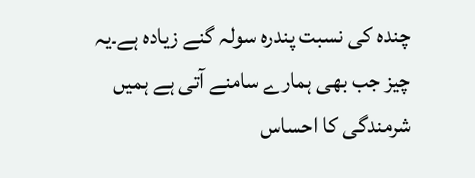چندہ کی نسبت پندرہ سولہ گنے زیادہ ہے۔یہ چیز جب بھی ہمارے سامنے آتی ہے ہمیں شرمندگی کا احساس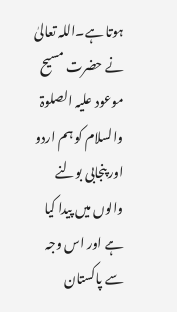ہوتا ہے۔اللہ تعالیٰ نے حضرت مسیح موعود علیہ الصلوۃ والسلام کو ہم اردو اور پنجابی بولنے والوں میں پیدا کیا ہے اور اس وجہ سے پاکستان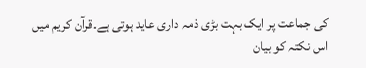کی جماعت پر ایک بہت بڑی ذمہ داری عاید ہوتی ہے۔قرآن کریم میں اس نکتہ کو بیان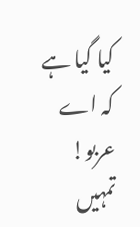کیا گیا ہے کہ اے عربو! تمہیں